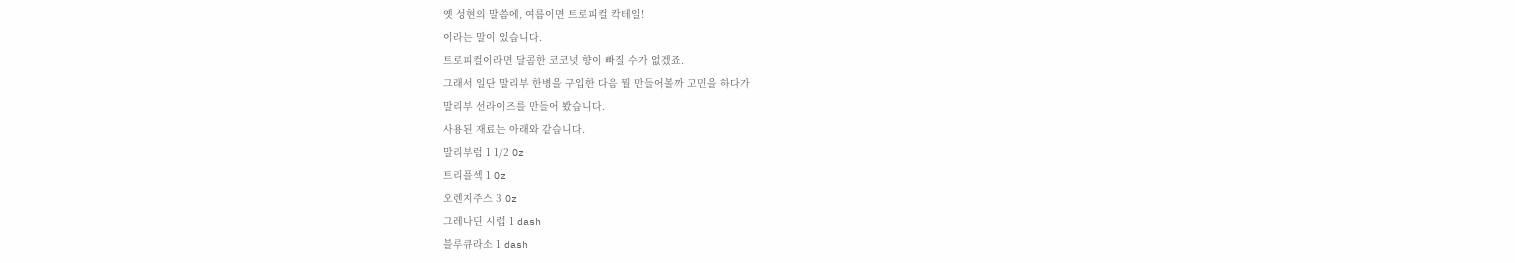옛 성현의 말씀에, 여름이면 트로피컬 칵테일!
이라는 말이 있습니다.
트로피컬이라면 달콤한 코코넛 향이 빠질 수가 없겠죠.
그래서 일단 말리부 한병을 구입한 다음 뭘 만들어볼까 고민을 하다가
말리부 선라이즈를 만들어 봤습니다.
사용된 재료는 아래와 같습니다.
말리부럼 1 1/2 Oz
트리플섹 1 Oz
오렌지주스 3 Oz
그레나딘 시럽 1 dash
블루큐라소 1 dash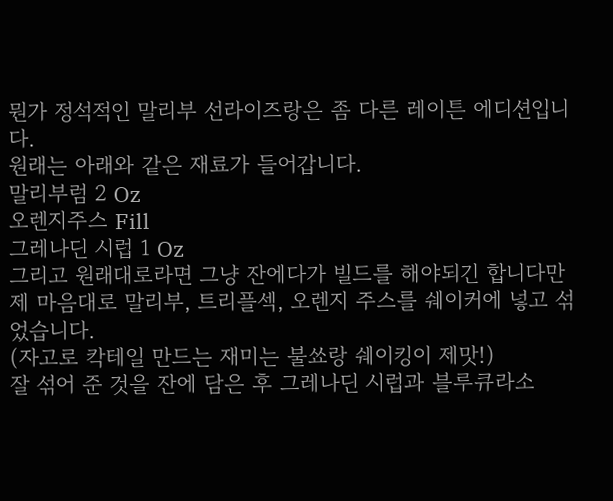뭔가 정석적인 말리부 선라이즈랑은 좀 다른 레이튼 에디션입니다.
원래는 아래와 같은 재료가 들어갑니다.
말리부럼 2 Oz
오렌지주스 Fill
그레나딘 시럽 1 Oz
그리고 원래대로라면 그냥 잔에다가 빌드를 해야되긴 합니다만
제 마음대로 말리부, 트리플섹, 오렌지 주스를 쉐이커에 넣고 섞었습니다.
(자고로 칵테일 만드는 재미는 불쑈랑 쉐이킹이 제맛!)
잘 섞어 준 것을 잔에 담은 후 그레나딘 시럽과 블루큐라소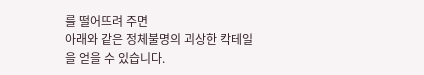를 떨어뜨려 주면
아래와 같은 정체불명의 괴상한 칵테일을 얻을 수 있습니다.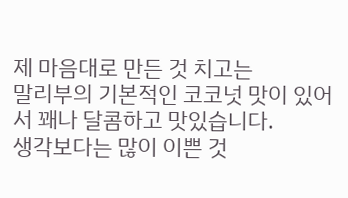제 마음대로 만든 것 치고는
말리부의 기본적인 코코넛 맛이 있어서 꽤나 달콤하고 맛있습니다.
생각보다는 많이 이쁜 것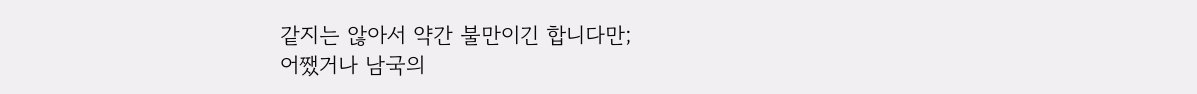같지는 않아서 약간 불만이긴 합니다만;
어쨌거나 남국의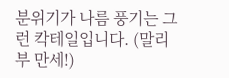분위기가 나름 풍기는 그런 칵테일입니다. (말리부 만세!)